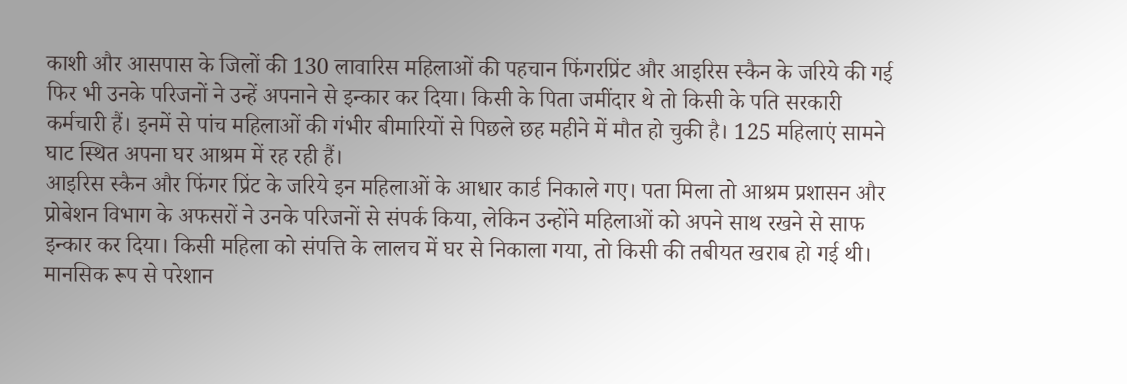काशी और आसपास के जिलों की 130 लावारिस महिलाओं की पहचान फिंगरप्रिंट और आइरिस स्कैन के जरिये की गई फिर भी उनके परिजनों ने उन्हें अपनाने से इन्कार कर दिया। किसी के पिता जमींदार थे तो किसी के पति सरकारी कर्मचारी हैं। इनमें से पांच महिलाओं की गंभीर बीमारियों से पिछले छह महीने में मौत हो चुकी है। 125 महिलाएं सामने घाट स्थित अपना घर आश्रम में रह रही हैं।
आइरिस स्कैन और फिंगर प्रिंट के जरिये इन महिलाओं के आधार कार्ड निकाले गए। पता मिला तो आश्रम प्रशासन और प्रोबेशन विभाग के अफसरों ने उनके परिजनों से संपर्क किया, लेकिन उन्होंने महिलाओं को अपने साथ रखने से साफ इन्कार कर दिया। किसी महिला को संपत्ति के लालच में घर से निकाला गया, तो किसी की तबीयत खराब हो गई थी। मानसिक रूप से परेशान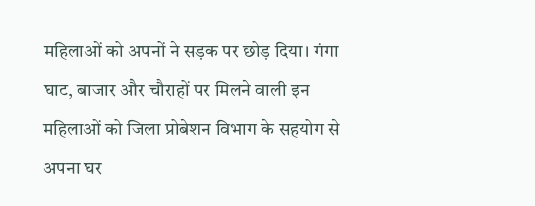महिलाओं को अपनों ने सड़क पर छोड़ दिया। गंगा घाट, बाजार और चौराहों पर मिलने वाली इन महिलाओं को जिला प्रोबेशन विभाग के सहयोग से अपना घर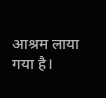आश्रम लाया गया है।